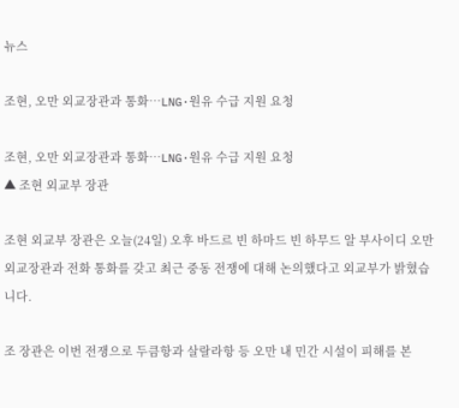뉴스

조현, 오만 외교장관과 통화…LNG·원유 수급 지원 요청

조현, 오만 외교장관과 통화…LNG·원유 수급 지원 요청
▲ 조현 외교부 장관

조현 외교부 장관은 오늘(24일) 오후 바드르 빈 하마드 빈 하무드 알 부사이디 오만 외교장관과 전화 통화를 갖고 최근 중동 전쟁에 대해 논의했다고 외교부가 밝혔습니다.

조 장관은 이번 전쟁으로 두큼항과 살랄라항 등 오만 내 민간 시설이 피해를 본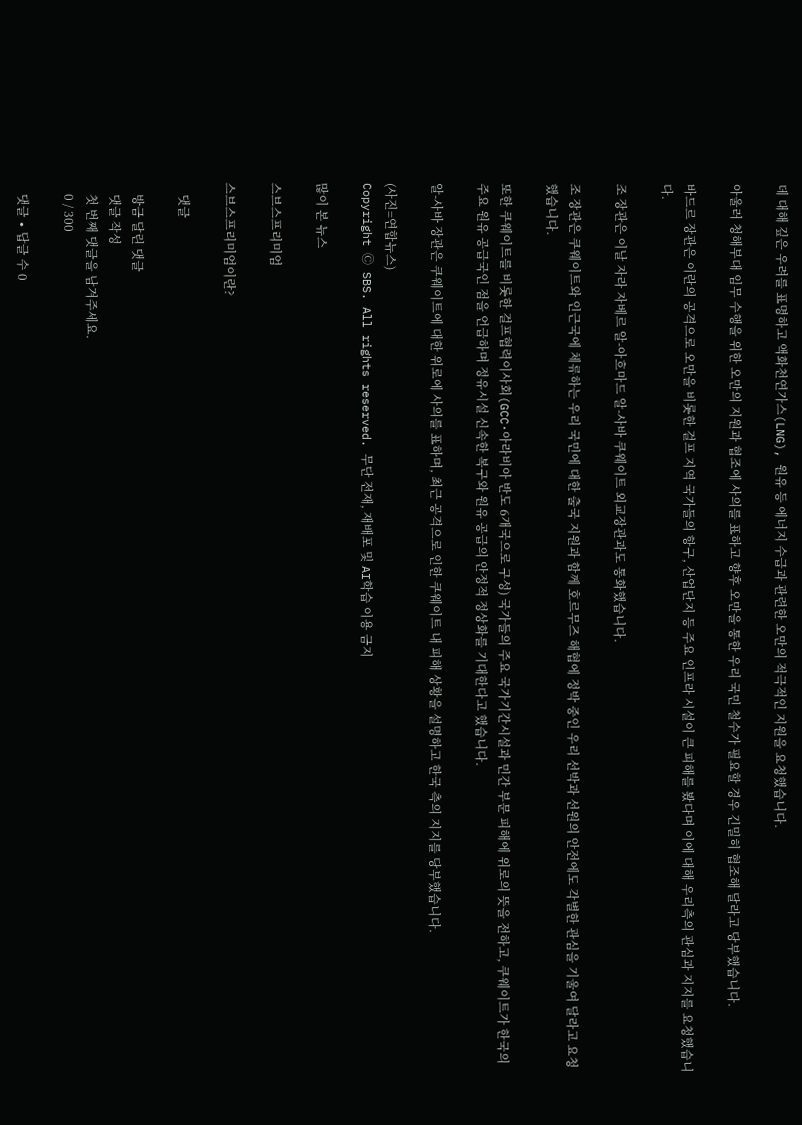데 대해 깊은 우려를 표명하고 액화천연가스(LNG), 원유 등 에너지 수급과 관련한 오만의 적극적인 지원을 요청했습니다.

아울러 청해부대 임무 수행을 위한 오만의 지원과 협조에 사의를 표하고 향후 오만을 통한 우리 국민 철수가 필요할 경우 긴밀히 협조해 달라고 당부했습니다.

바드르 장관은 이란의 공격으로 오만을 비롯한 걸프 지역 국가들의 항구, 산업단지 등 주요 인프라 시설이 큰 피해를 봤다며 이에 대해 우리측의 관심과 지지를 요청했습니다.

조 장관은 이날 자라 자베르 알-아흐마드 알-사바 쿠웨이트 외교장관과도 통화했습니다.

조 장관은 쿠웨이트와 인근국에 체류하는 우리 국민에 대한 출국 지원과 함께 호르무즈 해협에 정박 중인 우리 선박과 선원의 안전에도 각별한 관심을 기울여 달라고 요청했습니다.

또한 쿠웨이트를 비롯한 걸프협력이사회(GCC·아라비아 반도 6개국으로 구성) 국가들의 주요 국가기간시설과 민간 부문 피해에 위로의 뜻을 전하고, 쿠웨이트가 한국의 주요 원유 공급국인 점을 언급하며 정유시설 신속한 복구와 원유 공급의 안정적 정상화를 기대한다고 했습니다.

알-사바 장관은 쿠웨이트에 대한 위로에 사의를 표하며, 최근 공격으로 인한 쿠웨이트 내 피해 상황을 설명하고 한국 측의 지지를 당부했습니다.

(사진=연합뉴스)
Copyright Ⓒ SBS. All rights reserved. 무단 전재, 재배포 및 AI학습 이용 금지

많이 본 뉴스

스브스프리미엄

스브스프리미엄이란?

    댓글

    방금 달린 댓글
    댓글 작성
    첫 번째 댓글을 남겨주세요.
    0 / 300

    댓글 ∙ 답글 수 0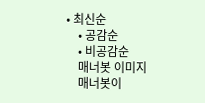• 최신순
    • 공감순
    • 비공감순
    매너봇 이미지
    매너봇이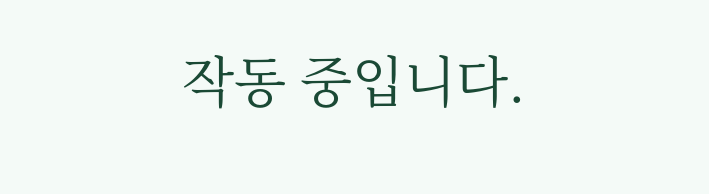작동 중입니다.